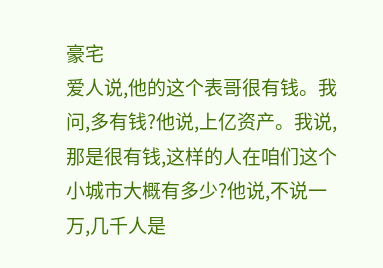豪宅
爱人说,他的这个表哥很有钱。我问,多有钱?他说,上亿资产。我说,那是很有钱,这样的人在咱们这个小城市大概有多少?他说,不说一万,几千人是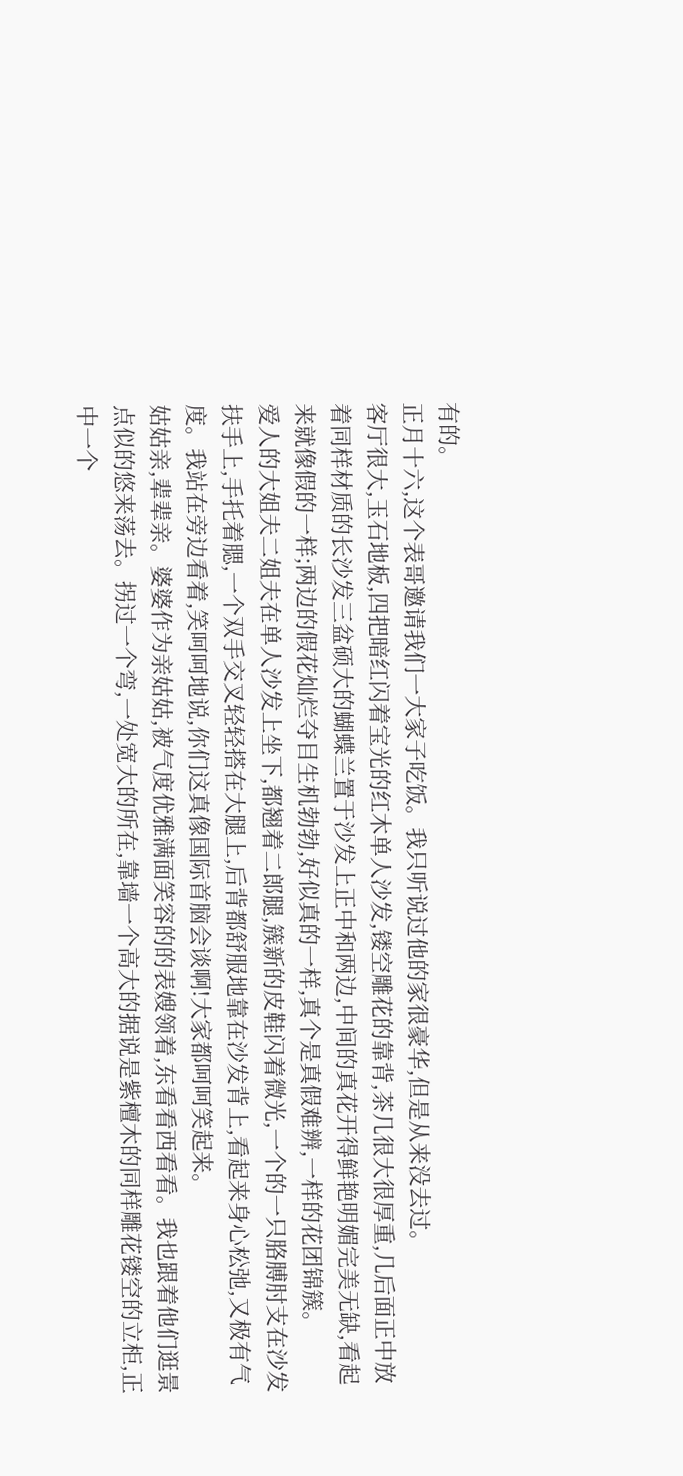有的。
正月十六,这个表哥邀请我们一大家子吃饭。我只听说过他的家很豪华,但是从来没去过。
客厅很大,玉石地板,四把暗红闪着宝光的红木单人沙发,镂空雕花的靠背,茶几很大很厚重,几后面正中放着同样材质的长沙发三盆硕大的蝴蝶兰置于沙发上正中和两边,中间的真花开得鲜艳明媚完美无缺,看起来就像假的一样;两边的假花灿烂夺目生机勃勃,好似真的一样,真个是真假难辨,一样的花团锦簇。
爱人的大姐夫二姐夫在单人沙发上坐下,都翘着二郎腿,簇新的皮鞋闪着微光,一个的一只胳膊肘支在沙发扶手上,手托着腮,一个双手交叉轻轻搭在大腿上,后背都舒服地靠在沙发背上,看起来身心松弛,又极有气度。我站在旁边看着,笑呵呵地说,你们这真像国际首脑会谈啊!大家都呵呵笑起来。
姑姑亲,辈辈亲。婆婆作为亲姑姑,被气度优雅满面笑容的的表嫂领着,东看看西看看。我也跟着他们逛景点似的悠来荡去。拐过一个弯,一处宽大的所在,靠墙一个高大的据说是紫檀木的同样雕花镂空的立柜,正中一个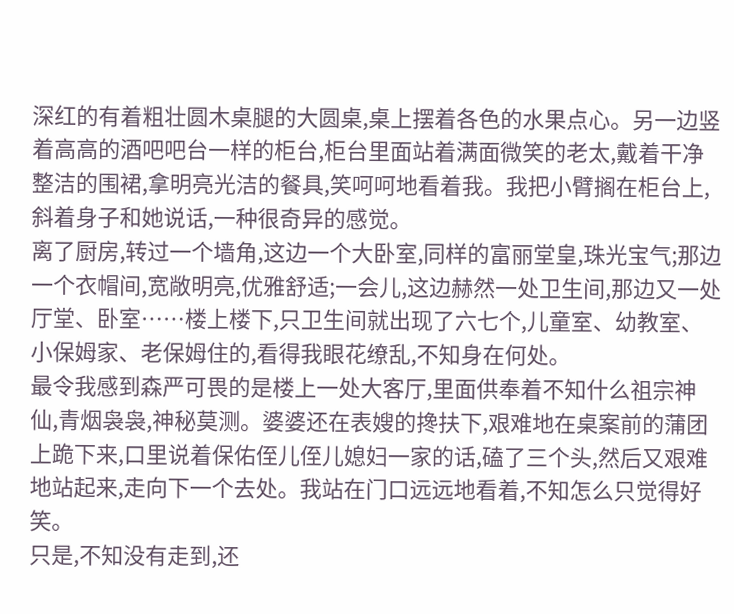深红的有着粗壮圆木桌腿的大圆桌,桌上摆着各色的水果点心。另一边竖着高高的酒吧吧台一样的柜台,柜台里面站着满面微笑的老太,戴着干净整洁的围裙,拿明亮光洁的餐具,笑呵呵地看着我。我把小臂搁在柜台上,斜着身子和她说话,一种很奇异的感觉。
离了厨房,转过一个墙角,这边一个大卧室,同样的富丽堂皇,珠光宝气;那边一个衣帽间,宽敞明亮,优雅舒适;一会儿,这边赫然一处卫生间,那边又一处厅堂、卧室……楼上楼下,只卫生间就出现了六七个,儿童室、幼教室、小保姆家、老保姆住的,看得我眼花缭乱,不知身在何处。
最令我感到森严可畏的是楼上一处大客厅,里面供奉着不知什么祖宗神仙,青烟袅袅,神秘莫测。婆婆还在表嫂的搀扶下,艰难地在桌案前的蒲团上跪下来,口里说着保佑侄儿侄儿媳妇一家的话,磕了三个头,然后又艰难地站起来,走向下一个去处。我站在门口远远地看着,不知怎么只觉得好笑。
只是,不知没有走到,还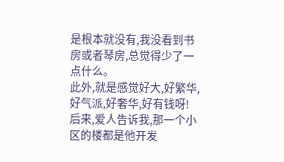是根本就没有,我没看到书房或者琴房,总觉得少了一点什么。
此外,就是感觉好大,好繁华,好气派,好奢华,好有钱呀!
后来,爱人告诉我,那一个小区的楼都是他开发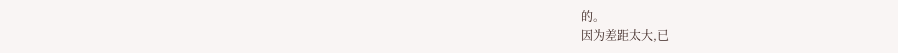的。
因为差距太大,已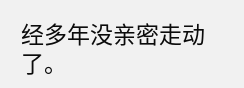经多年没亲密走动了。